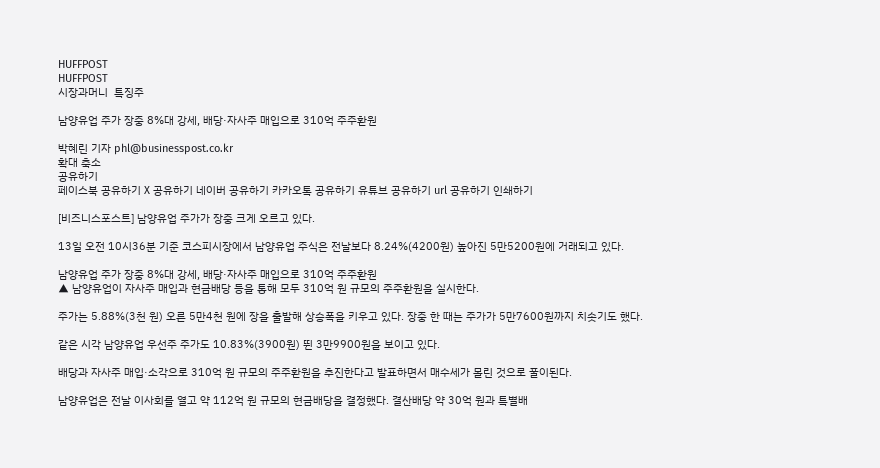HUFFPOST
HUFFPOST
시장과머니  특징주

남양유업 주가 장중 8%대 강세, 배당·자사주 매입으로 310억 주주환원

박혜린 기자 phl@businesspost.co.kr
확대 축소
공유하기
페이스북 공유하기 X 공유하기 네이버 공유하기 카카오톡 공유하기 유튜브 공유하기 url 공유하기 인쇄하기

[비즈니스포스트] 남양유업 주가가 장중 크게 오르고 있다.

13일 오전 10시36분 기준 코스피시장에서 남양유업 주식은 전날보다 8.24%(4200원) 높아진 5만5200원에 거래되고 있다.

남양유업 주가 장중 8%대 강세, 배당·자사주 매입으로 310억 주주환원
▲ 남양유업이 자사주 매입과 현금배당 등을 통해 모두 310억 원 규모의 주주환원을 실시한다.

주가는 5.88%(3천 원) 오른 5만4천 원에 장을 출발해 상승폭을 키우고 있다. 장중 한 때는 주가가 5만7600원까지 치솟기도 했다.

같은 시각 남양유업 우선주 주가도 10.83%(3900원) 뛴 3만9900원을 보이고 있다.

배당과 자사주 매입·소각으로 310억 원 규모의 주주환원을 추진한다고 발표하면서 매수세가 몰린 것으로 풀이된다.

남양유업은 전날 이사회를 열고 약 112억 원 규모의 현금배당을 결정했다. 결산배당 약 30억 원과 특별배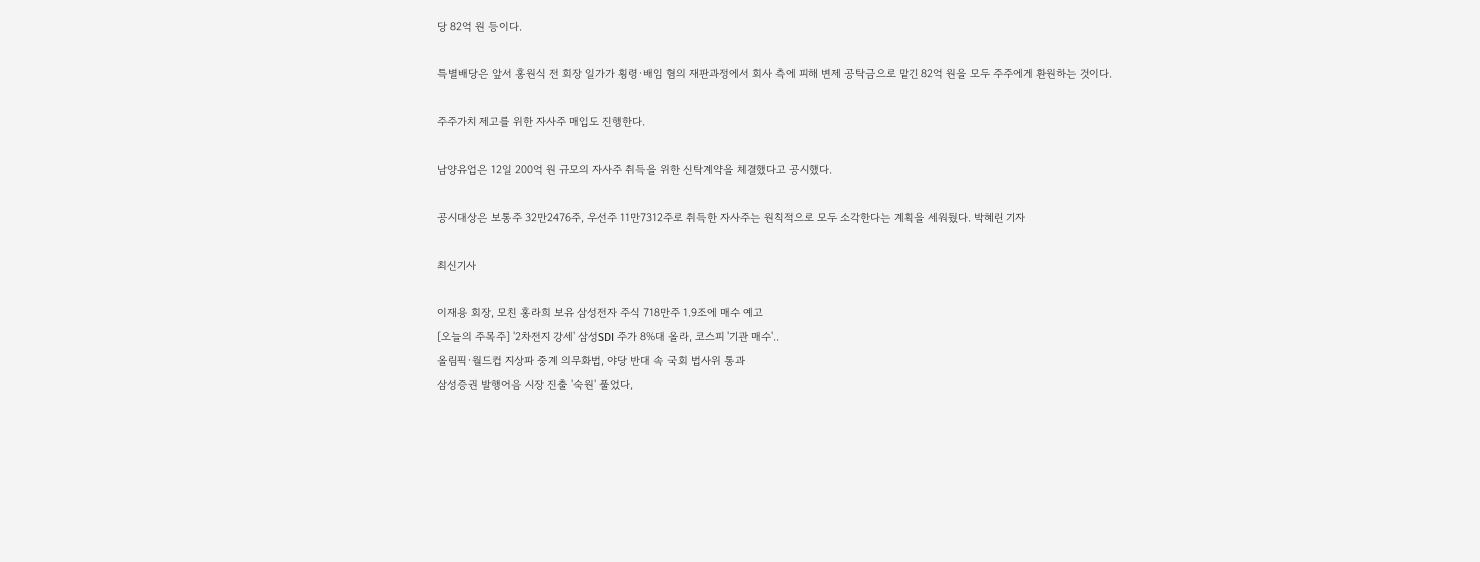당 82억 원 등이다.

특별배당은 앞서 홍원식 전 회장 일가가 횡령·배임 혐의 재판과정에서 회사 측에 피해 변제 공탁금으로 맡긴 82억 원을 모두 주주에게 환원하는 것이다.

주주가치 제고를 위한 자사주 매입도 진행한다.

남양유업은 12일 200억 원 규모의 자사주 취득을 위한 신탁계약을 체결했다고 공시했다.

공시대상은 보통주 32만2476주, 우선주 11만7312주로 취득한 자사주는 원칙적으로 모두 소각한다는 계획을 세워뒀다. 박혜린 기자

최신기사

이재용 회장, 모친 홍라희 보유 삼성전자 주식 718만주 1.9조에 매수 예고
[오늘의 주목주] '2차전지 강세' 삼성SDI 주가 8%대 올라, 코스피 '기관 매수'..
올림픽·월드컵 지상파 중계 의무화법, 야당 반대 속 국회 법사위 통과
삼성증권 발행어음 시장 진출 '숙원' 풀었다,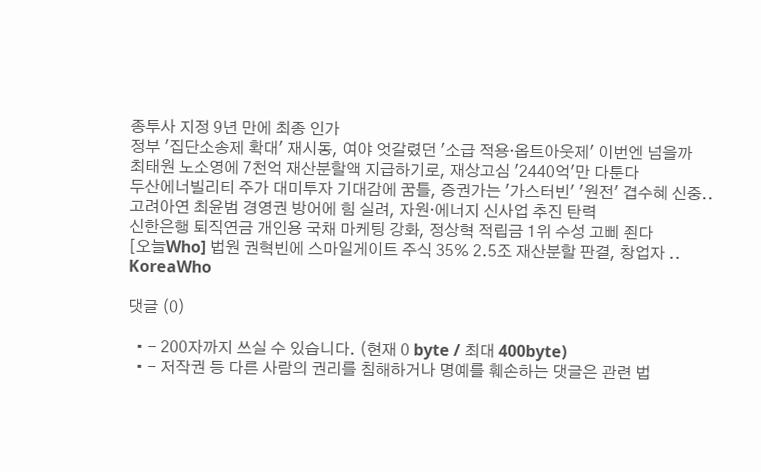종투사 지정 9년 만에 최종 인가
정부 '집단소송제 확대' 재시동, 여야 엇갈렸던 '소급 적용·옵트아웃제' 이번엔 넘을까
최태원 노소영에 7천억 재산분할액 지급하기로, 재상고심 '2440억'만 다툰다
두산에너빌리티 주가 대미투자 기대감에 꿈틀, 증권가는 '가스터빈' '원전' 겹수혜 신중..
고려아연 최윤범 경영권 방어에 힘 실려, 자원·에너지 신사업 추진 탄력
신한은행 퇴직연금 개인용 국채 마케팅 강화, 정상혁 적립금 1위 수성 고삐 죈다
[오늘Who] 법원 권혁빈에 스마일게이트 주식 35% 2.5조 재산분할 판결, 창업자 ..
KoreaWho

댓글 (0)

  • - 200자까지 쓰실 수 있습니다. (현재 0 byte / 최대 400byte)
  • - 저작권 등 다른 사람의 권리를 침해하거나 명예를 훼손하는 댓글은 관련 법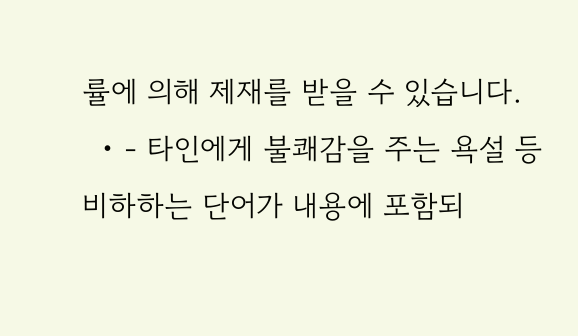률에 의해 제재를 받을 수 있습니다.
  • - 타인에게 불쾌감을 주는 욕설 등 비하하는 단어가 내용에 포함되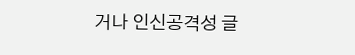거나 인신공격성 글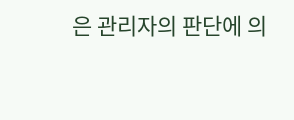은 관리자의 판단에 의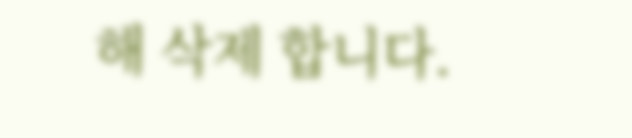해 삭제 합니다.